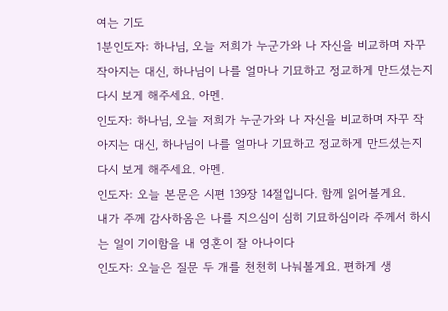여는 기도
1분인도자: 하나님, 오늘 저희가 누군가와 나 자신을 비교하며 자꾸 작아지는 대신, 하나님이 나를 얼마나 기묘하고 정교하게 만드셨는지 다시 보게 해주세요. 아멘.
인도자: 하나님, 오늘 저희가 누군가와 나 자신을 비교하며 자꾸 작아지는 대신, 하나님이 나를 얼마나 기묘하고 정교하게 만드셨는지 다시 보게 해주세요. 아멘.
인도자: 오늘 본문은 시편 139장 14절입니다. 함께 읽어볼게요.
내가 주께 감사하옴은 나를 지으심이 심히 기묘하심이라 주께서 하시는 일이 기이함을 내 영혼이 잘 아나이다
인도자: 오늘은 질문 두 개를 천천히 나눠볼게요. 편하게 생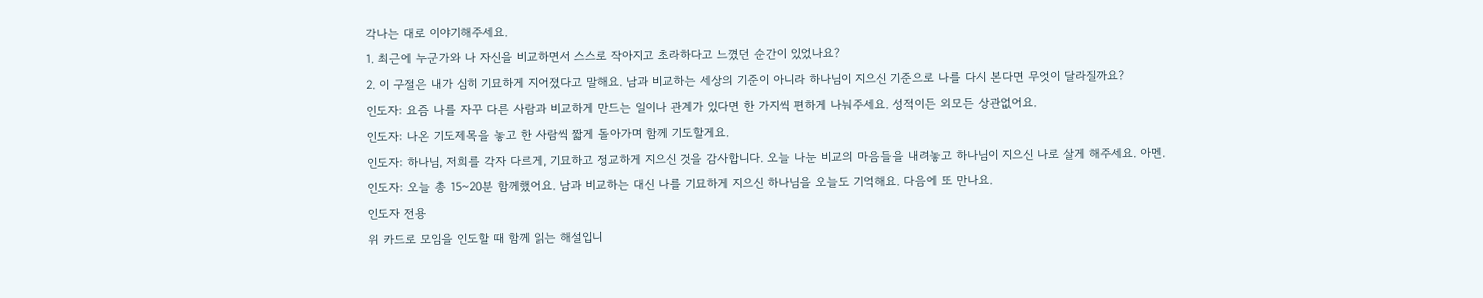각나는 대로 이야기해주세요.
1. 최근에 누군가와 나 자신을 비교하면서 스스로 작아지고 초라하다고 느꼈던 순간이 있었나요?
2. 이 구절은 내가 심히 기묘하게 지어졌다고 말해요. 남과 비교하는 세상의 기준이 아니라 하나님이 지으신 기준으로 나를 다시 본다면 무엇이 달라질까요?
인도자: 요즘 나를 자꾸 다른 사람과 비교하게 만드는 일이나 관계가 있다면 한 가지씩 편하게 나눠주세요. 성적이든 외모든 상관없어요.
인도자: 나온 기도제목을 놓고 한 사람씩 짧게 돌아가며 함께 기도할게요.
인도자: 하나님, 저희를 각자 다르게, 기묘하고 정교하게 지으신 것을 감사합니다. 오늘 나눈 비교의 마음들을 내려놓고 하나님이 지으신 나로 살게 해주세요. 아멘.
인도자: 오늘 총 15~20분 함께했어요. 남과 비교하는 대신 나를 기묘하게 지으신 하나님을 오늘도 기억해요. 다음에 또 만나요.
인도자 전용
위 카드로 모임을 인도할 때 함께 읽는 해설입니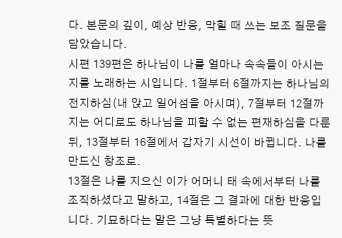다. 본문의 깊이, 예상 반응, 막힐 때 쓰는 보조 질문을 담았습니다.
시편 139편은 하나님이 나를 얼마나 속속들이 아시는지를 노래하는 시입니다. 1절부터 6절까지는 하나님의 전지하심(내 앉고 일어섬을 아시며), 7절부터 12절까지는 어디로도 하나님을 피할 수 없는 편재하심을 다룬 뒤, 13절부터 16절에서 갑자기 시선이 바뀝니다. 나를 만드신 창조로.
13절은 나를 지으신 이가 어머니 태 속에서부터 나를 조직하셨다고 말하고, 14절은 그 결과에 대한 반응입니다. 기묘하다는 말은 그냥 특별하다는 뜻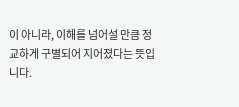이 아니라, 이해를 넘어설 만큼 정교하게 구별되어 지어졌다는 뜻입니다.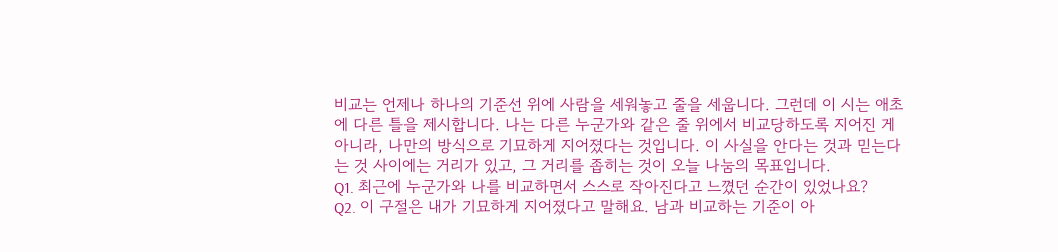비교는 언제나 하나의 기준선 위에 사람을 세워놓고 줄을 세웁니다. 그런데 이 시는 애초에 다른 틀을 제시합니다. 나는 다른 누군가와 같은 줄 위에서 비교당하도록 지어진 게 아니라, 나만의 방식으로 기묘하게 지어졌다는 것입니다. 이 사실을 안다는 것과 믿는다는 것 사이에는 거리가 있고, 그 거리를 좁히는 것이 오늘 나눔의 목표입니다.
Q1. 최근에 누군가와 나를 비교하면서 스스로 작아진다고 느꼈던 순간이 있었나요?
Q2. 이 구절은 내가 기묘하게 지어졌다고 말해요. 남과 비교하는 기준이 아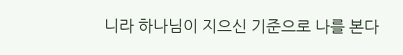니라 하나님이 지으신 기준으로 나를 본다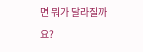면 뭐가 달라질까요?